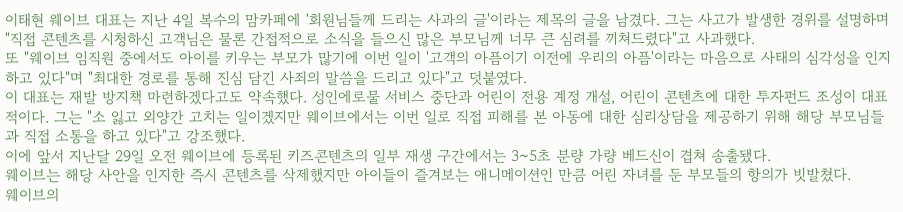이태현 웨이브 대표는 지난 4일 복수의 맘카페에 '회원님들께 드리는 사과의 글'이라는 제목의 글을 남겼다. 그는 사고가 발생한 경위를 설명하며 "직접 콘텐츠를 시청하신 고객님은 물론 간접적으로 소식을 들으신 많은 부모님께 너무 큰 심려를 끼쳐드렸다"고 사과했다.
또 "웨이브 임직원 중에서도 아이를 키우는 부모가 많기에 이번 일이 '고객의 아픔이기 이전에 우리의 아픔'이라는 마음으로 사태의 심각성을 인지하고 있다"며 "최대한 경로를 통해 진심 담긴 사죄의 말씀을 드리고 있다"고 덧붙였다.
이 대표는 재발 방지책 마련하겠다고도 약속했다. 성인에로물 서비스 중단과 어린이 전용 계정 개설, 어린이 콘텐츠에 대한 투자펀드 조성이 대표적이다. 그는 "소 잃고 외양간 고치는 일이겠지만 웨이브에서는 이번 일로 직접 피해를 본 아동에 대한 심리상담을 제공하기 위해 해당 부모님들과 직접 소통을 하고 있다"고 강조했다.
이에 앞서 지난달 29일 오전 웨이브에 등록된 키즈콘텐츠의 일부 재생 구간에서는 3~5초 분량 가량 베드신이 겹쳐 송출됐다.
웨이브는 해당 사안을 인지한 즉시 콘텐츠를 삭제했지만 아이들이 즐겨보는 애니메이션인 만큼 어린 자녀를 둔 부모들의 항의가 빗발쳤다.
웨이브의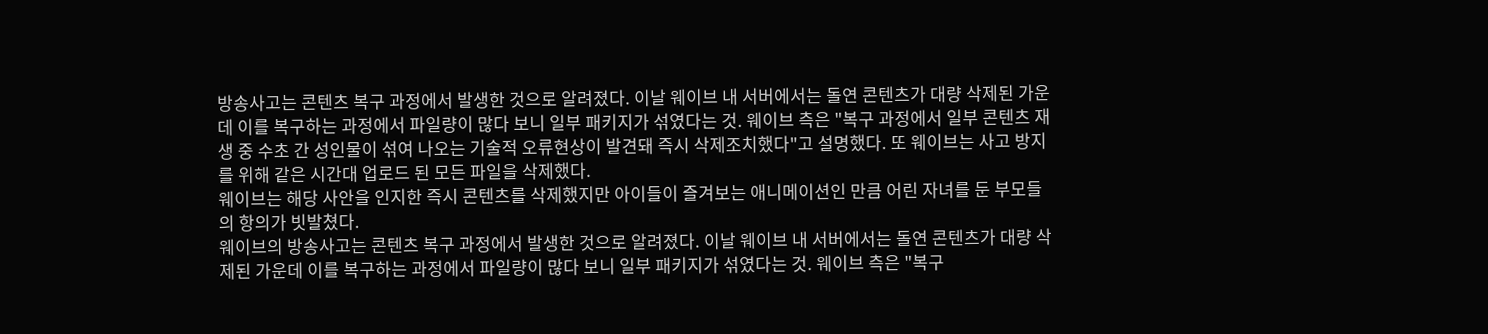방송사고는 콘텐츠 복구 과정에서 발생한 것으로 알려졌다. 이날 웨이브 내 서버에서는 돌연 콘텐츠가 대량 삭제된 가운데 이를 복구하는 과정에서 파일량이 많다 보니 일부 패키지가 섞였다는 것. 웨이브 측은 "복구 과정에서 일부 콘텐츠 재생 중 수초 간 성인물이 섞여 나오는 기술적 오류현상이 발견돼 즉시 삭제조치했다"고 설명했다. 또 웨이브는 사고 방지를 위해 같은 시간대 업로드 된 모든 파일을 삭제했다.
웨이브는 해당 사안을 인지한 즉시 콘텐츠를 삭제했지만 아이들이 즐겨보는 애니메이션인 만큼 어린 자녀를 둔 부모들의 항의가 빗발쳤다.
웨이브의 방송사고는 콘텐츠 복구 과정에서 발생한 것으로 알려졌다. 이날 웨이브 내 서버에서는 돌연 콘텐츠가 대량 삭제된 가운데 이를 복구하는 과정에서 파일량이 많다 보니 일부 패키지가 섞였다는 것. 웨이브 측은 "복구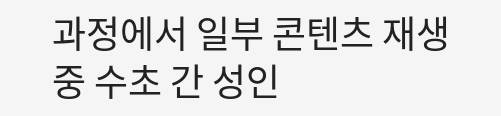과정에서 일부 콘텐츠 재생 중 수초 간 성인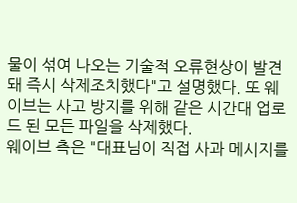물이 섞여 나오는 기술적 오류현상이 발견돼 즉시 삭제조치했다"고 설명했다. 또 웨이브는 사고 방지를 위해 같은 시간대 업로드 된 모든 파일을 삭제했다.
웨이브 측은 "대표님이 직접 사과 메시지를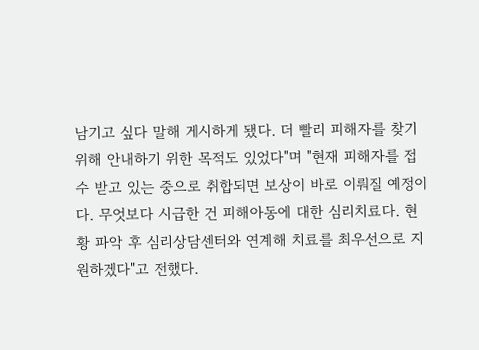남기고 싶다 말해 게시하게 됐다. 더 빨리 피해자를 찾기 위해 안내하기 위한 목적도 있었다"며 "현재 피해자를 접수 받고 있는 중으로 취합되면 보상이 바로 이뤄질 예정이다. 무엇보다 시급한 건 피해아동에 대한 심리치료다. 현황 파악 후 심리상담센터와 연계해 치료를 최우선으로 지원하겠다"고 전했다.